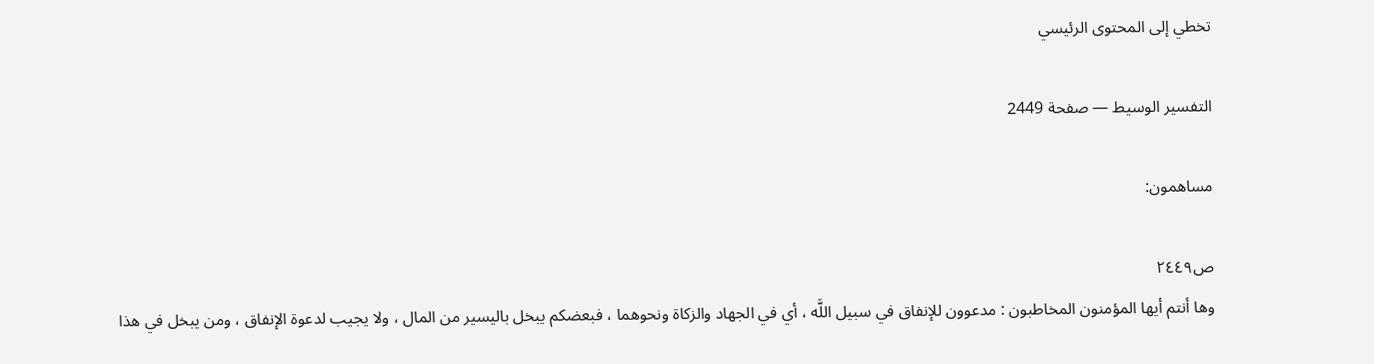تخطي إلى المحتوى الرئيسي

التفسير الوسيط — صفحة 2449

مساهمون:

ص٢٤٤٩
وها أنتم أيها المؤمنون المخاطبون : مدعوون للإنفاق في سبيل اللَّه ، أي في الجهاد والزكاة ونحوهما ، فبعضكم يبخل باليسير من المال ، ولا يجيب لدعوة الإنفاق ، ومن يبخل في هذا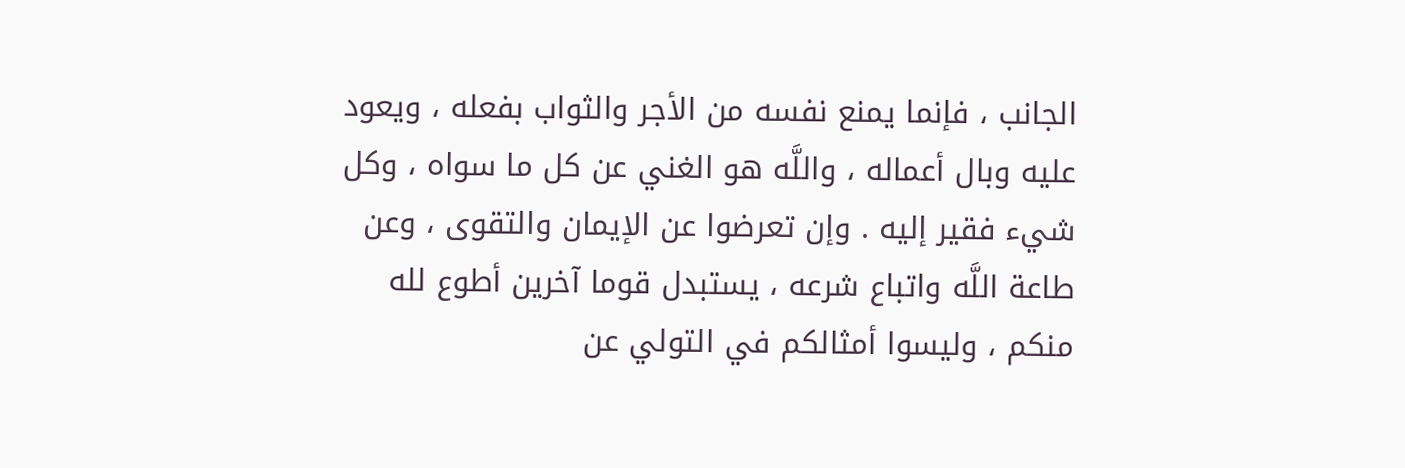الجانب ، فإنما يمنع نفسه من الأجر والثواب بفعله ، ويعود عليه وبال أعماله ، واللَّه هو الغني عن كل ما سواه ، وكل شيء فقير إليه . وإن تعرضوا عن الإيمان والتقوى ، وعن طاعة اللَّه واتباع شرعه ، يستبدل قوما آخرين أطوع لله منكم ، وليسوا أمثالكم في التولي عن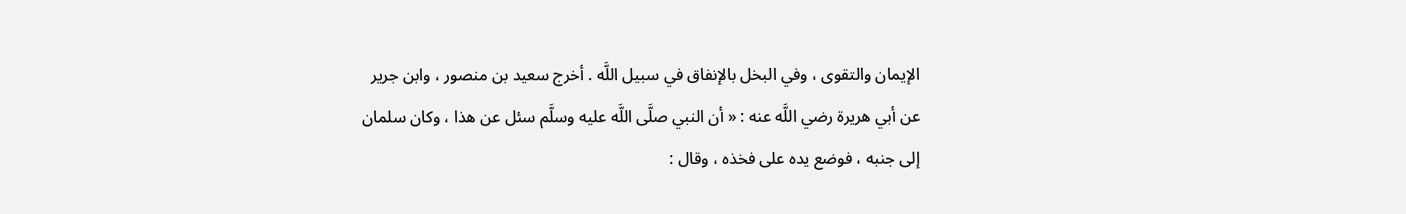الإيمان والتقوى ، وفي البخل بالإنفاق في سبيل اللَّه . أخرج سعيد بن منصور ، وابن جرير عن أبي هريرة رضي اللَّه عنه : « أن النبي صلَّى اللَّه عليه وسلَّم سئل عن هذا ، وكان سلمان إلى جنبه ، فوضع يده على فخذه ، وقال :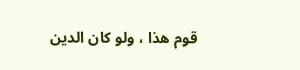قوم هذا ، ولو كان الدين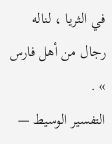في الثريا ، لناله رجال من أهل فارس » .
التفسير الوسيط —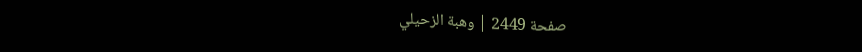صفحة 2449 | وهبة الزحيلي